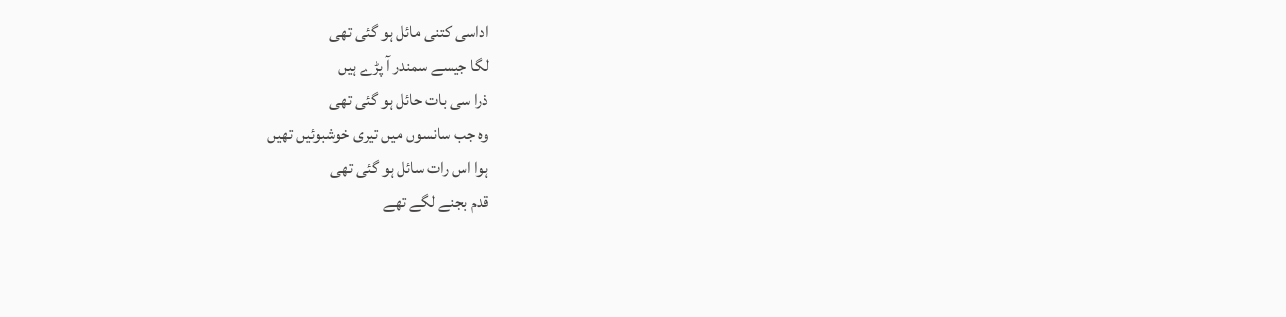اداسی کتنی مائل ہو گئی تھی
لگا جیسے سمندر آ پڑے ہیں
ذرا سی بات حائل ہو گئی تھی
وہ جب سانسوں میں تیری خوشبوئیں تھیں
ہوا اس رات سائل ہو گئی تھی
قدم بجنے لگے تھے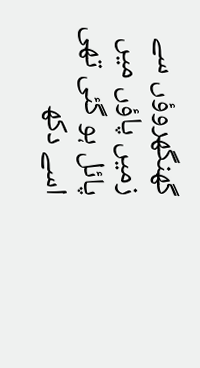گھنگھروؤں سے
زمیں پاؤں میں پائل ہو گئی تھی
اسے دکھ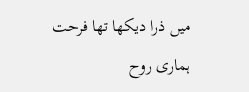میں ذرا دیکھا تھا فرحت
ہماری روح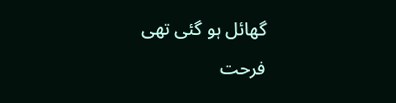گھائل ہو گئی تھی
فرحت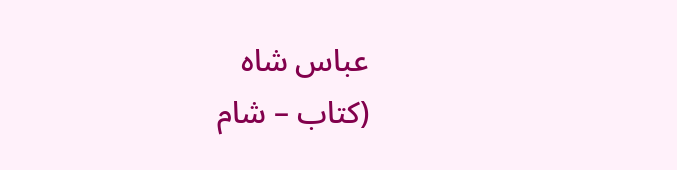عباس شاہ
(کتاب – شام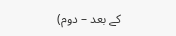کے بعد – دوم)